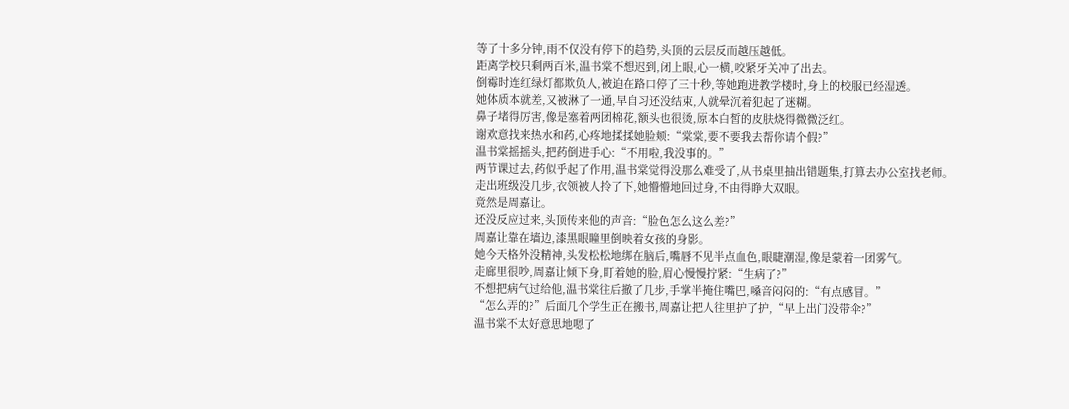等了十多分钟,雨不仅没有停下的趋势,头顶的云层反而越压越低。
距离学校只剩两百米,温书棠不想迟到,闭上眼,心一横,咬紧牙关冲了出去。
倒霉时连红绿灯都欺负人,被迫在路口停了三十秒,等她跑进教学楼时,身上的校服已经湿透。
她体质本就差,又被淋了一通,早自习还没结束,人就晕沉着犯起了迷糊。
鼻子堵得厉害,像是塞着两团棉花,额头也很烫,原本白皙的皮肤烧得微微泛红。
谢欢意找来热水和药,心疼地揉揉她脸颊:“棠棠,要不要我去帮你请个假?”
温书棠摇摇头,把药倒进手心:“不用啦,我没事的。”
两节课过去,药似乎起了作用,温书棠觉得没那么难受了,从书桌里抽出错题集,打算去办公室找老师。
走出班级没几步,衣领被人拎了下,她懵懵地回过身,不由得睁大双眼。
竟然是周嘉让。
还没反应过来,头顶传来他的声音:“脸色怎么这么差?”
周嘉让靠在墙边,漆黑眼瞳里倒映着女孩的身影。
她今天格外没精神,头发松松地绑在脑后,嘴唇不见半点血色,眼睫潮湿,像是蒙着一团雾气。
走廊里很吵,周嘉让倾下身,盯着她的脸,眉心慢慢拧紧:“生病了?”
不想把病气过给他,温书棠往后撤了几步,手掌半掩住嘴巴,嗓音闷闷的:“有点感冒。”
“怎么弄的?”后面几个学生正在搬书,周嘉让把人往里护了护,“早上出门没带伞?”
温书棠不太好意思地嗯了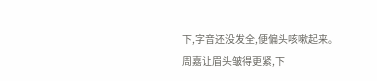下,字音还没发全,便偏头咳嗽起来。 周嘉让眉头皱得更紧,下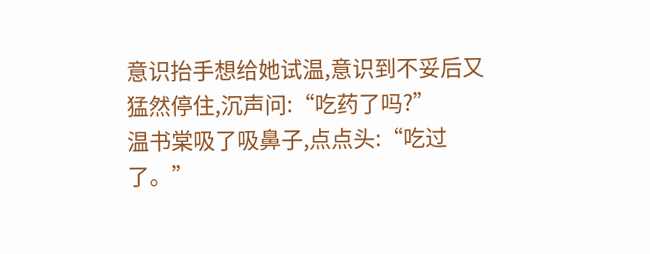意识抬手想给她试温,意识到不妥后又猛然停住,沉声问:“吃药了吗?”
温书棠吸了吸鼻子,点点头:“吃过了。”